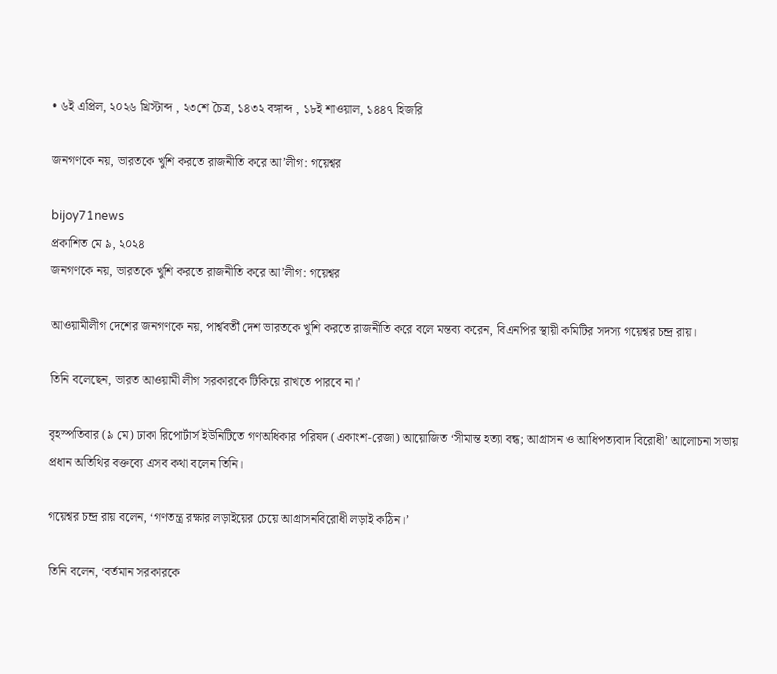• ৬ই এপ্রিল, ২০২৬ খ্রিস্টাব্দ , ২৩শে চৈত্র, ১৪৩২ বঙ্গাব্দ , ১৮ই শাওয়াল, ১৪৪৭ হিজরি

জনগণকে নয়, ভারতকে খুশি করতে রাজনীতি করে আ’লীগ: গয়েশ্বর

bijoy71news
প্রকাশিত মে ৯, ২০২৪
জনগণকে নয়, ভারতকে খুশি করতে রাজনীতি করে আ’লীগ: গয়েশ্বর

আওয়ামীলীগ দেশের জনগণকে নয়, পার্শ্ববর্তী দেশ ভারতকে খুশি করতে রাজনীতি করে ব‌লে মন্তব‌্য ক‌রে‌ন, বিএনপির স্থায়ী কমিটির সদস্য গয়েশ্বর চন্দ্র রায়।

তি‌নি ব‌লে‌ছেন, ভারত আওয়ামী লীগ সরকারকে টিকিয়ে রাখতে পারবে না।’

বৃহস্পতিবার (৯ মে) ঢাকা রিপোর্টার্স ইউনিটিতে গণঅধিকার পরিষদ (একাংশ-রেজা) আয়োজিত ‘সীমান্ত হত্যা বন্ধ; আগ্রাসন ও আধিপত্যবাদ বিরোধী’ আলোচনা সভায় প্রধান অতিথির বক্তব্যে এসব কথা বলেন তিনি।

গয়েশ্বর চন্দ্র রায় বলেন, ‘গণতন্ত্র রক্ষার লড়াইয়ের চেয়ে আগ্রাসনবিরোধী লড়াই কঠিন।’

তিনি বলেন, ‘বর্তমান সরকারকে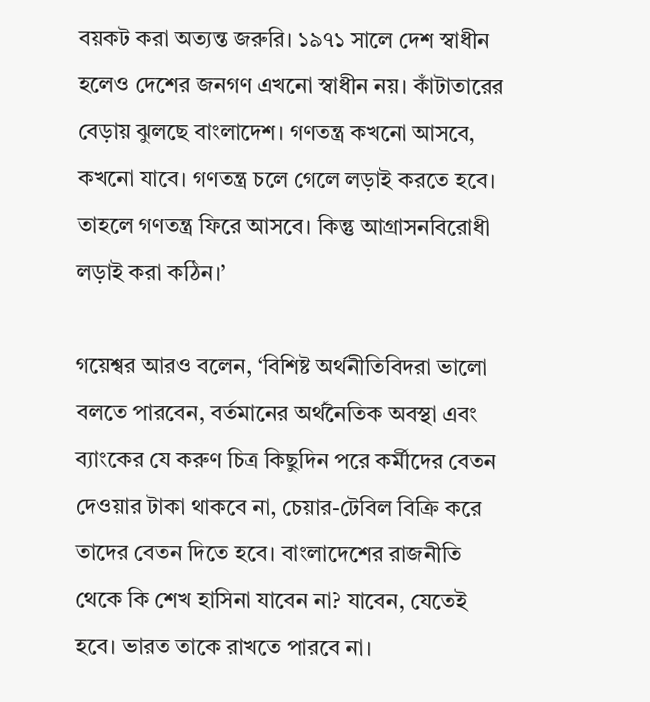বয়কট করা অত্যন্ত জরুরি। ১৯৭১ সালে দেশ স্বাধীন হলেও দেশের জনগণ এখনো স্বাধীন নয়। কাঁটাতারের বেড়ায় ঝুলছে বাংলাদেশ। গণতন্ত্র কখনো আসবে, কখনো যাবে। গণতন্ত্র চলে গেলে লড়াই করতে হবে। তাহলে গণতন্ত্র ফিরে আসবে। কিন্তু আগ্রাসনবিরোধী লড়াই করা কঠিন।’

গয়েশ্বর আরও বলেন, ‘বিশিষ্ট অর্থনীতিবিদরা ভালো বলতে পারবেন, বর্তমানের অর্থনৈতিক অবস্থা এবং ব্যাংকের যে করুণ চিত্র কিছুদিন পরে কর্মীদের বেতন দেওয়ার টাকা থাকবে না, চেয়ার-টেবিল বিক্রি করে তাদের বেতন দিতে হবে। বাংলাদেশের রাজনীতি থেকে কি শেখ হাসিনা যাবেন না? যাবেন, যেতেই হবে। ভারত তাকে রাখতে পারবে না।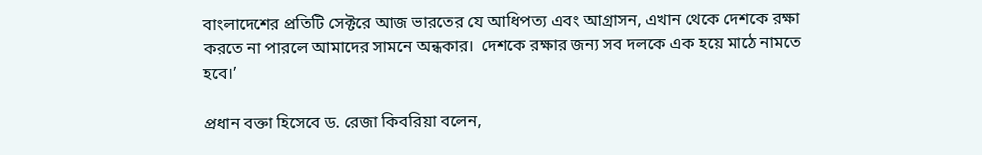বাংলাদেশের প্রতিটি সেক্টরে আজ ভারতের যে আধিপত্য এবং আগ্রাসন, এখান থেকে দেশকে রক্ষা করতে না পারলে আমাদের সামনে অন্ধকার।  দেশকে রক্ষার জন্য সব দলকে এক হয়ে মাঠে নামতে হবে।’

প্রধান বক্তা হিসেবে ড. রেজা কিবরিয়া বলেন,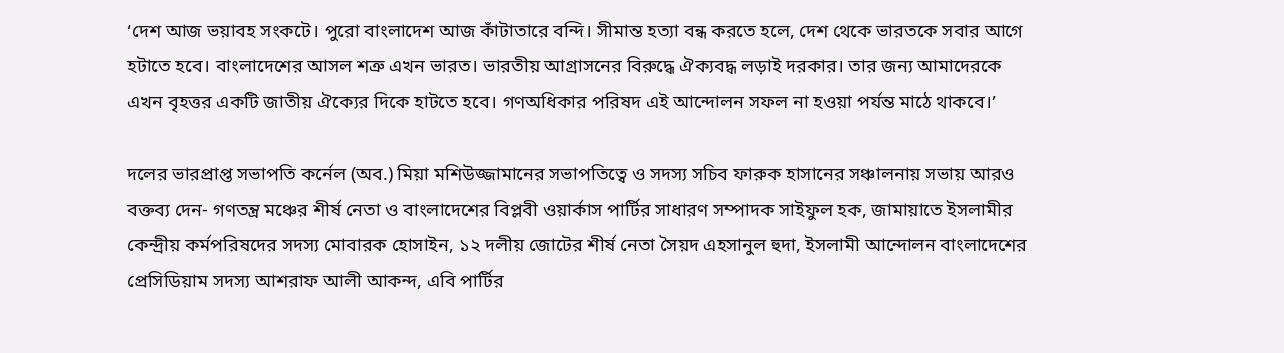‘দেশ আজ ভয়াবহ সংকটে। পুরো বাংলাদেশ আজ কাঁটাতারে বন্দি। সীমান্ত হত্যা বন্ধ করতে হলে, দেশ থেকে ভারতকে সবার আগে হটাতে হবে। বাংলাদেশের আসল শত্রু এখন ভারত। ভারতীয় আগ্রাসনের বিরুদ্ধে ঐক্যবদ্ধ লড়াই দরকার। তার জন্য আমাদেরকে এখন বৃহত্তর একটি জাতীয় ঐক্যের দিকে হাটতে হবে। গণঅধিকার পরিষদ এই আন্দোলন সফল না হওয়া পর্যন্ত মাঠে থাকবে।’

দলের ভারপ্রাপ্ত সভাপতি কর্নেল (অব.) মিয়া মশিউজ্জামানের সভাপতিত্বে ও সদস্য সচিব ফারুক হাসানের সঞ্চালনায় সভায় আরও বক্তব্য দেন- গণতন্ত্র মঞ্চের শীর্ষ নেতা ও বাংলাদেশের বিপ্লবী ওয়ার্কাস পার্টির সাধারণ সম্পাদক সাইফুল হক, জামায়াতে ইসলামীর কেন্দ্রীয় কর্মপরিষদের সদস্য মোবারক হোসাইন, ১২ দলীয় জোটের শীর্ষ নেতা সৈয়দ এহসানুল হুদা, ইসলামী আন্দোলন বাংলাদেশের প্রেসিডিয়াম সদস্য আশরাফ আলী আকন্দ, এবি পার্টির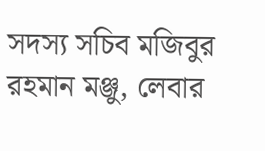সদস্য সচিব মজিবুর রহমান মঞ্জু, লেবার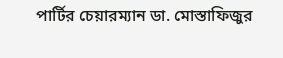পার্টির চেয়ারম্যান ডা. মোস্তাফিজুর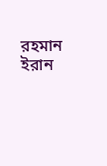রহমান ইরান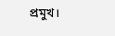প্রমুখ।